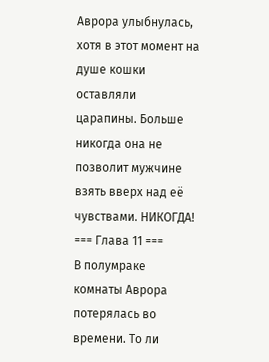Аврора улыбнулась, хотя в этот момент на душе кошки оставляли царапины. Больше никогда она не позволит мужчине взять вверх над её чувствами. НИКОГДА!
=== Глава 11 ===
В полумраке комнаты Аврора потерялась во времени. То ли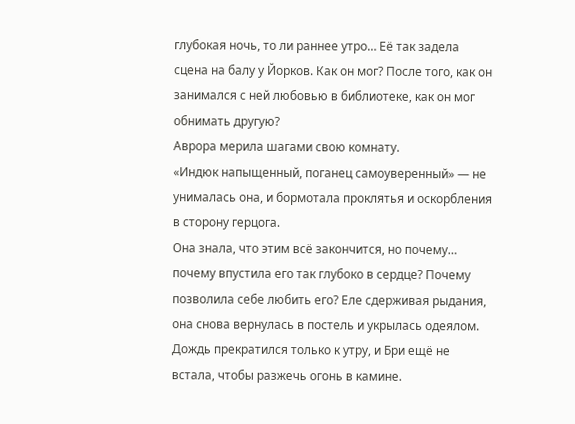глубокая ночь, то ли раннее утро… Её так задела сцена на балу у Йорков. Как он мог? После того, как он занимался с ней любовью в библиотеке, как он мог обнимать другую?
Аврора мерила шагами свою комнату.
«Индюк напыщенный, поганец самоуверенный» — не унималась она, и бормотала проклятья и оскорбления в сторону герцога.
Она знала, что этим всё закончится, но почему… почему впустила его так глубоко в сердце? Почему позволила себе любить его? Еле сдерживая рыдания, она снова вернулась в постель и укрылась одеялом. Дождь прекратился только к утру, и Бри ещё не встала, чтобы разжечь огонь в камине.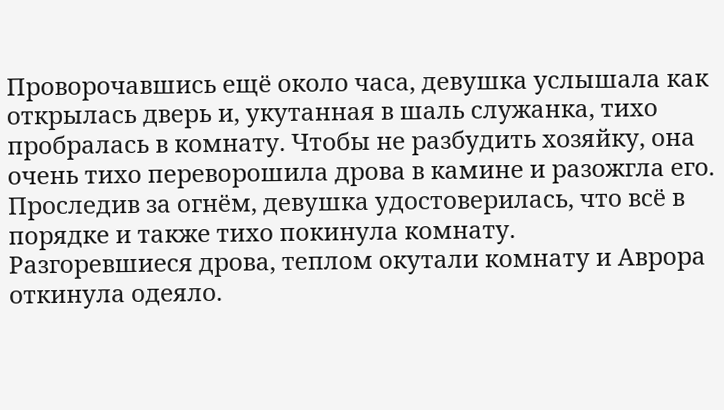Проворочавшись ещё около часа, девушка услышала как открылась дверь и, укутанная в шаль служанка, тихо пробралась в комнату. Чтобы не разбудить хозяйку, она очень тихо переворошила дрова в камине и разожгла его. Проследив за огнём, девушка удостоверилась, что всё в порядке и также тихо покинула комнату.
Разгоревшиеся дрова, теплом окутали комнату и Аврора откинула одеяло.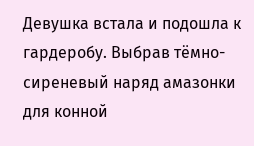Девушка встала и подошла к гардеробу. Выбрав тёмно-сиреневый наряд амазонки для конной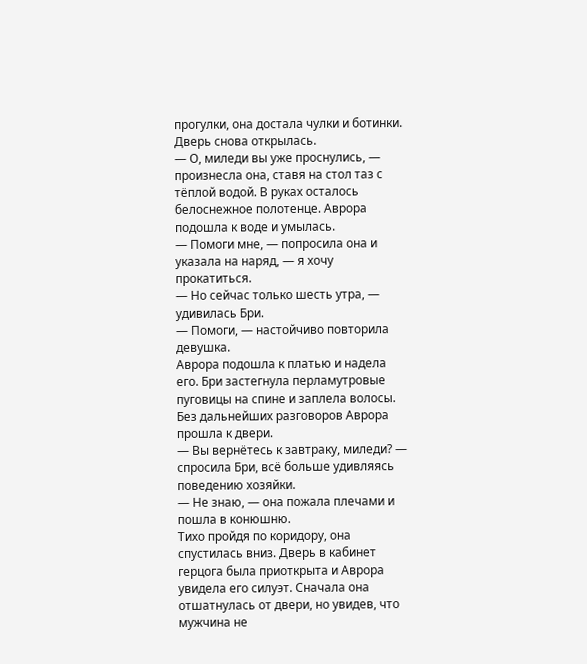прогулки, она достала чулки и ботинки. Дверь снова открылась.
— О, миледи вы уже проснулись, — произнесла она, ставя на стол таз с тёплой водой. В руках осталось белоснежное полотенце. Аврора подошла к воде и умылась.
— Помоги мне, — попросила она и указала на наряд, — я хочу прокатиться.
— Но сейчас только шесть утра, — удивилась Бри.
— Помоги, — настойчиво повторила девушка.
Аврора подошла к платью и надела его. Бри застегнула перламутровые пуговицы на спине и заплела волосы. Без дальнейших разговоров Аврора прошла к двери.
— Вы вернётесь к завтраку, миледи? — спросила Бри, всё больше удивляясь поведению хозяйки.
— Не знаю, — она пожала плечами и пошла в конюшню.
Тихо пройдя по коридору, она спустилась вниз. Дверь в кабинет герцога была приоткрыта и Аврора увидела его силуэт. Сначала она отшатнулась от двери, но увидев, что мужчина не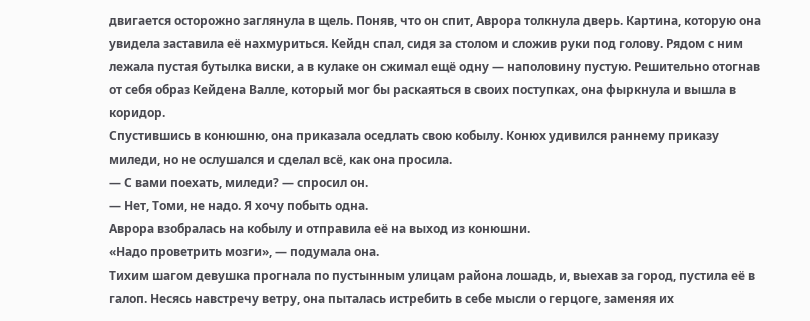двигается осторожно заглянула в щель. Поняв, что он спит, Аврора толкнула дверь. Картина, которую она увидела заставила её нахмуриться. Кейдн спал, сидя за столом и сложив руки под голову. Рядом с ним лежала пустая бутылка виски, а в кулаке он сжимал ещё одну — наполовину пустую. Решительно отогнав от себя образ Кейдена Валле, который мог бы раскаяться в своих поступках, она фыркнула и вышла в коридор.
Спустившись в конюшню, она приказала оседлать свою кобылу. Конюх удивился раннему приказу миледи, но не ослушался и сделал всё, как она просила.
— С вами поехать, миледи? — спросил он.
— Нет, Томи, не надо. Я хочу побыть одна.
Аврора взобралась на кобылу и отправила её на выход из конюшни.
«Надо проветрить мозги», — подумала она.
Тихим шагом девушка прогнала по пустынным улицам района лошадь, и, выехав за город, пустила её в галоп. Несясь навстречу ветру, она пыталась истребить в себе мысли о герцоге, заменяя их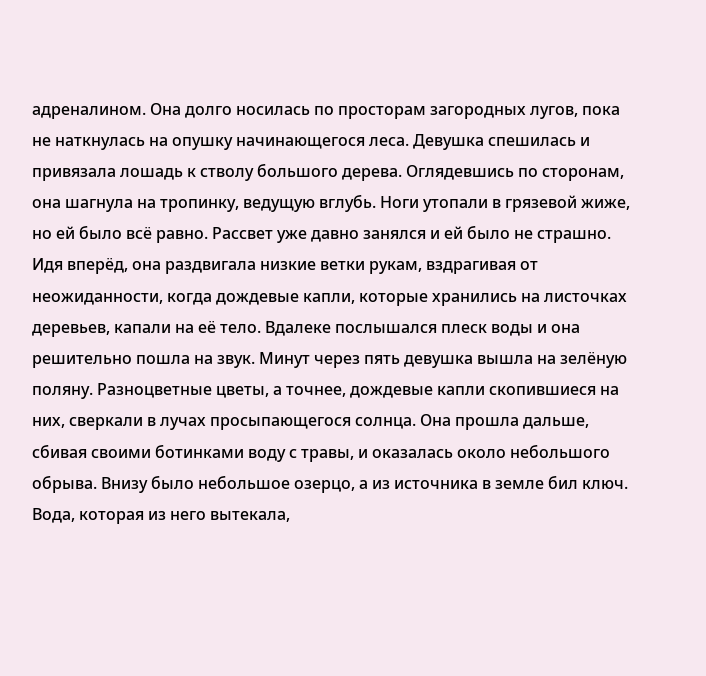адреналином. Она долго носилась по просторам загородных лугов, пока не наткнулась на опушку начинающегося леса. Девушка спешилась и привязала лошадь к стволу большого дерева. Оглядевшись по сторонам, она шагнула на тропинку, ведущую вглубь. Ноги утопали в грязевой жиже, но ей было всё равно. Рассвет уже давно занялся и ей было не страшно. Идя вперёд, она раздвигала низкие ветки рукам, вздрагивая от неожиданности, когда дождевые капли, которые хранились на листочках деревьев, капали на её тело. Вдалеке послышался плеск воды и она решительно пошла на звук. Минут через пять девушка вышла на зелёную поляну. Разноцветные цветы, а точнее, дождевые капли скопившиеся на них, сверкали в лучах просыпающегося солнца. Она прошла дальше, сбивая своими ботинками воду с травы, и оказалась около небольшого обрыва. Внизу было небольшое озерцо, а из источника в земле бил ключ. Вода, которая из него вытекала,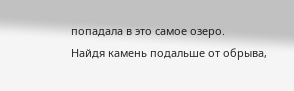попадала в это самое озеро.
Найдя камень подальше от обрыва,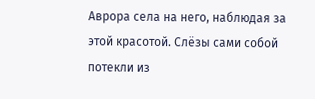Аврора села на него, наблюдая за этой красотой. Слёзы сами собой потекли из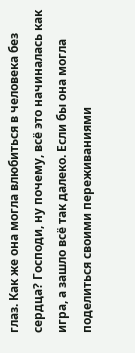глаз. Как же она могла влюбиться в человека без сердца? Господи, ну почему, всё это начиналась как игра, а зашло всё так далеко. Если бы она могла поделиться своими переживаниями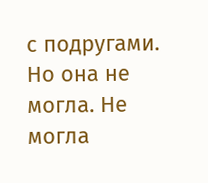с подругами. Но она не могла. Не могла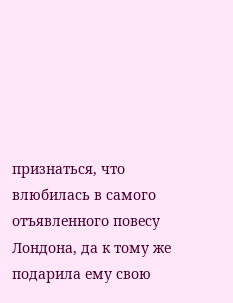признаться, что влюбилась в самого отъявленного повесу Лондона, да к тому же подарила ему свою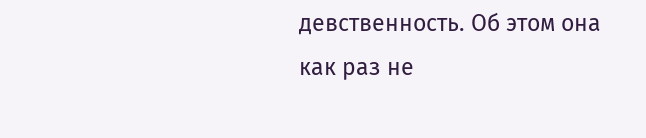девственность. Об этом она как раз не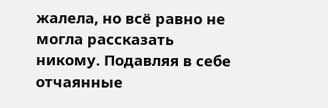жалела, но всё равно не могла рассказать никому. Подавляя в себе отчаянные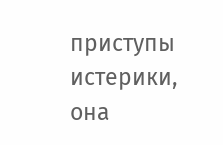приступы истерики, она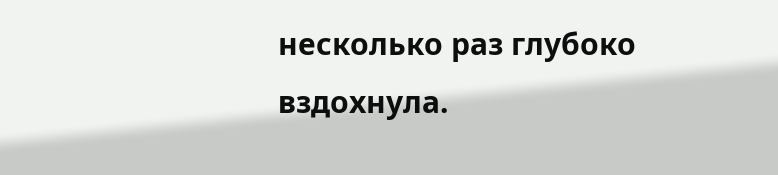несколько раз глубоко вздохнула.